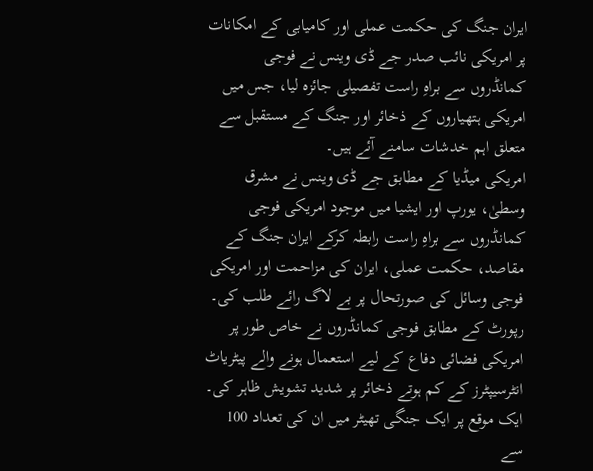ایران جنگ کی حکمت عملی اور کامیابی کے امکانات پر امریکی نائب صدر جے ڈی وینس نے فوجی کمانڈروں سے براہِ راست تفصیلی جائزہ لیا، جس میں امریکی ہتھیاروں کے ذخائر اور جنگ کے مستقبل سے متعلق اہم خدشات سامنے آئے ہیں۔
امریکی میڈیا کے مطابق جے ڈی وینس نے مشرق وسطیٰ، یورپ اور ایشیا میں موجود امریکی فوجی کمانڈروں سے براہِ راست رابطہ کرکے ایران جنگ کے مقاصد، حکمت عملی، ایران کی مزاحمت اور امریکی فوجی وسائل کی صورتحال پر بے لاگ رائے طلب کی۔
رپورٹ کے مطابق فوجی کمانڈروں نے خاص طور پر امریکی فضائی دفاع کے لیے استعمال ہونے والے پیٹریاٹ انٹرسیپٹرز کے کم ہوتے ذخائر پر شدید تشویش ظاہر کی۔ ایک موقع پر ایک جنگی تھیٹر میں ان کی تعداد 100 سے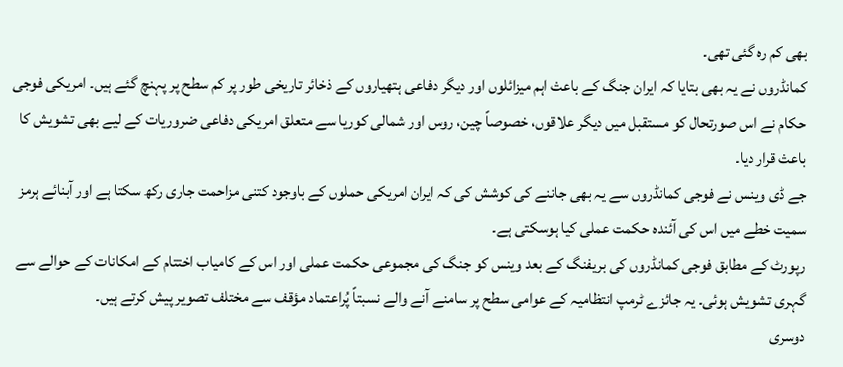بھی کم رہ گئی تھی۔
کمانڈروں نے یہ بھی بتایا کہ ایران جنگ کے باعث اہم میزائلوں اور دیگر دفاعی ہتھیاروں کے ذخائر تاریخی طور پر کم سطح پر پہنچ گئے ہیں۔ امریکی فوجی حکام نے اس صورتحال کو مستقبل میں دیگر علاقوں، خصوصاً چین، روس اور شمالی کوریا سے متعلق امریکی دفاعی ضروریات کے لیے بھی تشویش کا باعث قرار دیا۔
جے ڈی وینس نے فوجی کمانڈروں سے یہ بھی جاننے کی کوشش کی کہ ایران امریکی حملوں کے باوجود کتنی مزاحمت جاری رکھ سکتا ہے اور آبنائے ہرمز سمیت خطے میں اس کی آئندہ حکمت عملی کیا ہوسکتی ہے۔
رپورٹ کے مطابق فوجی کمانڈروں کی بریفنگ کے بعد وینس کو جنگ کی مجموعی حکمت عملی اور اس کے کامیاب اختتام کے امکانات کے حوالے سے گہری تشویش ہوئی۔ یہ جائزے ٹرمپ انتظامیہ کے عوامی سطح پر سامنے آنے والے نسبتاً پُراعتماد مؤقف سے مختلف تصویر پیش کرتے ہیں۔
دوسری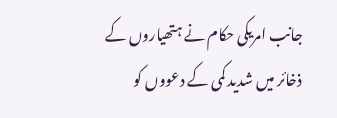جانب امریکی حکام نے ہتھیاروں کے ذخائر میں شدید کمی کے دعووں کو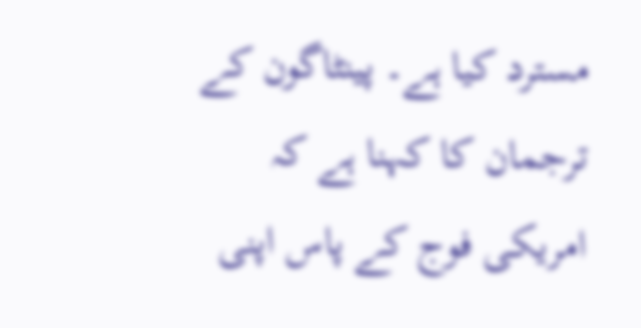مسترد کیا ہے۔ پینٹاگون کے ترجمان کا کہنا ہے کہ امریکی فوج کے پاس اپنی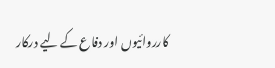کارروائیوں اور دفاع کے لیے درکار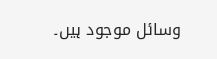وسائل موجود ہیں۔